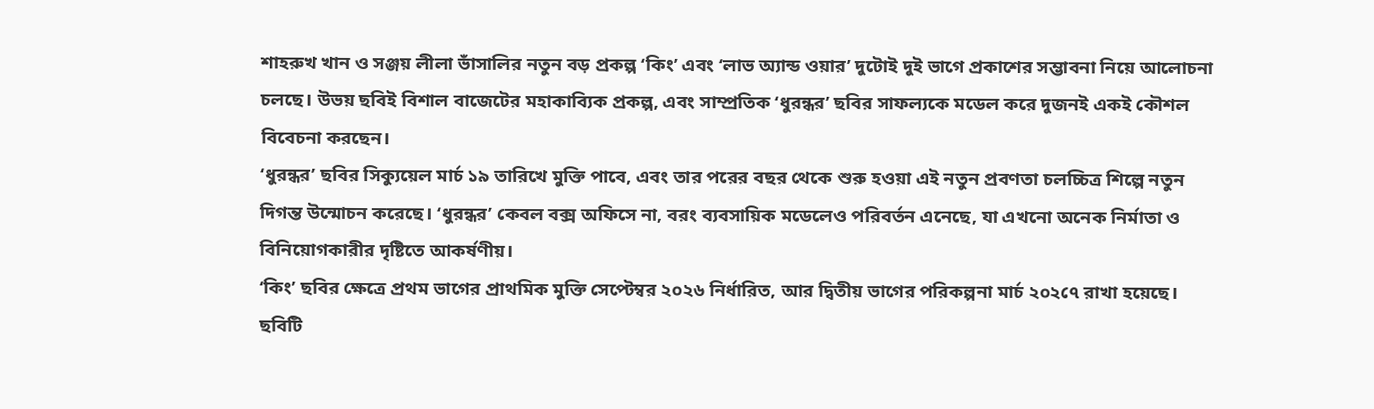শাহরুখ খান ও সঞ্জয় লীলা ভাঁসালির নতুন বড় প্রকল্প ‘কিং’ এবং ‘লাভ অ্যান্ড ওয়ার’ দুটোই দুই ভাগে প্রকাশের সম্ভাবনা নিয়ে আলোচনা চলছে। উভয় ছবিই বিশাল বাজেটের মহাকাব্যিক প্রকল্প, এবং সাম্প্রতিক ‘ধুরন্ধর’ ছবির সাফল্যকে মডেল করে দুজনই একই কৌশল বিবেচনা করছেন।
‘ধুরন্ধর’ ছবির সিক্যুয়েল মার্চ ১৯ তারিখে মুক্তি পাবে, এবং তার পরের বছর থেকে শুরু হওয়া এই নতুন প্রবণতা চলচ্চিত্র শিল্পে নতুন দিগন্ত উন্মোচন করেছে। ‘ধুরন্ধর’ কেবল বক্স অফিসে না, বরং ব্যবসায়িক মডেলেও পরিবর্তন এনেছে, যা এখনো অনেক নির্মাতা ও বিনিয়োগকারীর দৃষ্টিতে আকর্ষণীয়।
‘কিং’ ছবির ক্ষেত্রে প্রথম ভাগের প্রাথমিক মুক্তি সেপ্টেম্বর ২০২৬ নির্ধারিত, আর দ্বিতীয় ভাগের পরিকল্পনা মার্চ ২০২৭ে রাখা হয়েছে। ছবিটি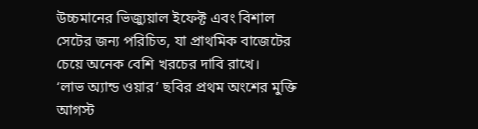উচ্চমানের ভিজ্যুয়াল ইফেক্ট এবং বিশাল সেটের জন্য পরিচিত, যা প্রাথমিক বাজেটের চেয়ে অনেক বেশি খরচের দাবি রাখে।
‘লাভ অ্যান্ড ওয়ার’ ছবির প্রথম অংশের মুক্তি আগস্ট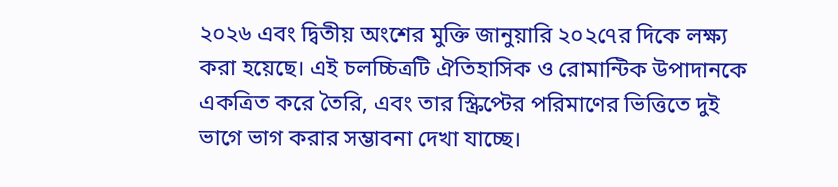২০২৬ এবং দ্বিতীয় অংশের মুক্তি জানুয়ারি ২০২৭ের দিকে লক্ষ্য করা হয়েছে। এই চলচ্চিত্রটি ঐতিহাসিক ও রোমান্টিক উপাদানকে একত্রিত করে তৈরি, এবং তার স্ক্রিপ্টের পরিমাণের ভিত্তিতে দুই ভাগে ভাগ করার সম্ভাবনা দেখা যাচ্ছে।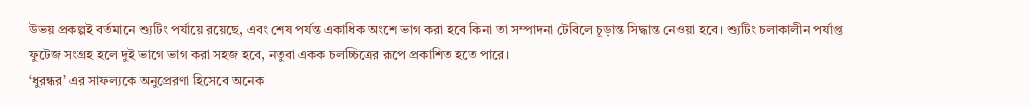উভয় প্রকল্পই বর্তমানে শ্যুটিং পর্যায়ে রয়েছে, এবং শেষ পর্যন্ত একাধিক অংশে ভাগ করা হবে কিনা তা সম্পাদনা টেবিলে চূড়ান্ত সিদ্ধান্ত নেওয়া হবে। শ্যুটিং চলাকালীন পর্যাপ্ত ফুটেজ সংগ্রহ হলে দুই ভাগে ভাগ করা সহজ হবে, নতুবা একক চলচ্চিত্রের রূপে প্রকাশিত হতে পারে।
‘ধুরন্ধর’ এর সাফল্যকে অনুপ্রেরণা হিসেবে অনেক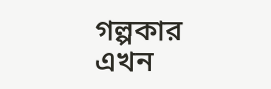গল্পকার এখন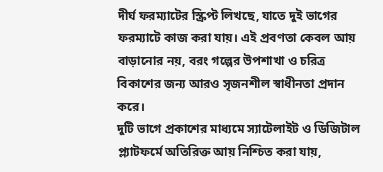দীর্ঘ ফরম্যাটের স্ক্রিপ্ট লিখছে, যাতে দুই ভাগের ফরম্যাটে কাজ করা যায়। এই প্রবণতা কেবল আয় বাড়ানোর নয়, বরং গল্পের উপশাখা ও চরিত্র বিকাশের জন্য আরও সৃজনশীল স্বাধীনতা প্রদান করে।
দুটি ভাগে প্রকাশের মাধ্যমে স্যাটেলাইট ও ডিজিটাল প্ল্যাটফর্মে অতিরিক্ত আয় নিশ্চিত করা যায়,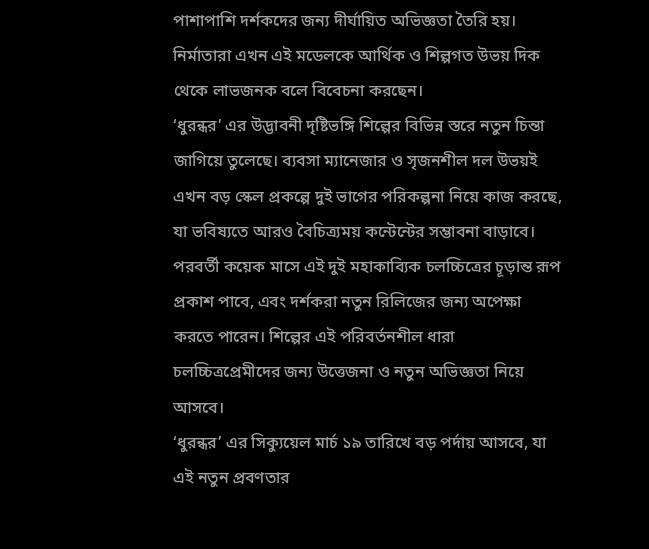পাশাপাশি দর্শকদের জন্য দীর্ঘায়িত অভিজ্ঞতা তৈরি হয়। নির্মাতারা এখন এই মডেলকে আর্থিক ও শিল্পগত উভয় দিক থেকে লাভজনক বলে বিবেচনা করছেন।
‘ধুরন্ধর’ এর উদ্ভাবনী দৃষ্টিভঙ্গি শিল্পের বিভিন্ন স্তরে নতুন চিন্তা জাগিয়ে তুলেছে। ব্যবসা ম্যানেজার ও সৃজনশীল দল উভয়ই এখন বড় স্কেল প্রকল্পে দুই ভাগের পরিকল্পনা নিয়ে কাজ করছে, যা ভবিষ্যতে আরও বৈচিত্র্যময় কন্টেন্টের সম্ভাবনা বাড়াবে।
পরবর্তী কয়েক মাসে এই দুই মহাকাব্যিক চলচ্চিত্রের চূড়ান্ত রূপ প্রকাশ পাবে, এবং দর্শকরা নতুন রিলিজের জন্য অপেক্ষা করতে পারেন। শিল্পের এই পরিবর্তনশীল ধারা চলচ্চিত্রপ্রেমীদের জন্য উত্তেজনা ও নতুন অভিজ্ঞতা নিয়ে আসবে।
‘ধুরন্ধর’ এর সিক্যুয়েল মার্চ ১৯ তারিখে বড় পর্দায় আসবে, যা এই নতুন প্রবণতার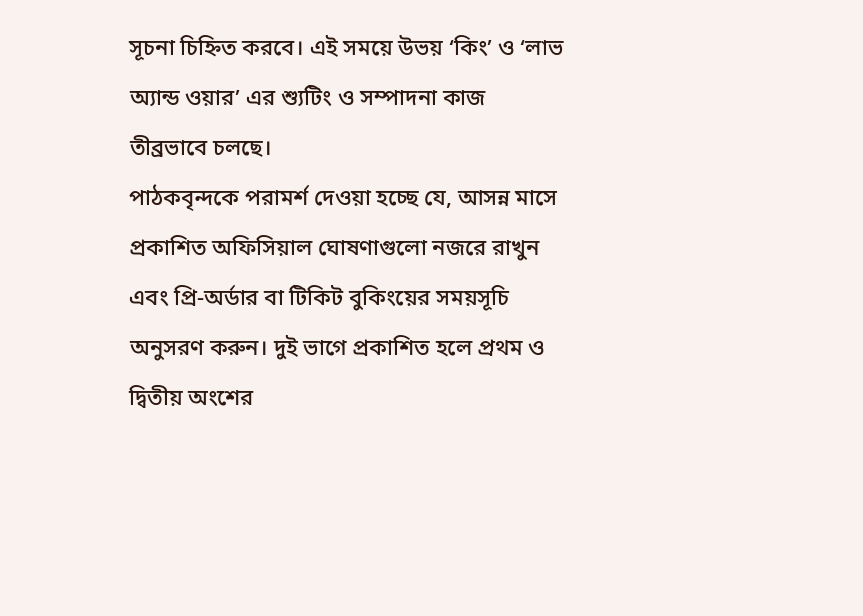সূচনা চিহ্নিত করবে। এই সময়ে উভয় ‘কিং’ ও ‘লাভ অ্যান্ড ওয়ার’ এর শ্যুটিং ও সম্পাদনা কাজ তীব্রভাবে চলছে।
পাঠকবৃন্দকে পরামর্শ দেওয়া হচ্ছে যে, আসন্ন মাসে প্রকাশিত অফিসিয়াল ঘোষণাগুলো নজরে রাখুন এবং প্রি-অর্ডার বা টিকিট বুকিংয়ের সময়সূচি অনুসরণ করুন। দুই ভাগে প্রকাশিত হলে প্রথম ও দ্বিতীয় অংশের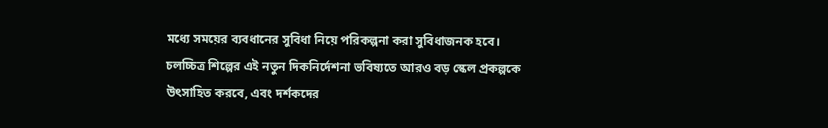মধ্যে সময়ের ব্যবধানের সুবিধা নিয়ে পরিকল্পনা করা সুবিধাজনক হবে।
চলচ্চিত্র শিল্পের এই নতুন দিকনির্দেশনা ভবিষ্যতে আরও বড় স্কেল প্রকল্পকে উৎসাহিত করবে, এবং দর্শকদের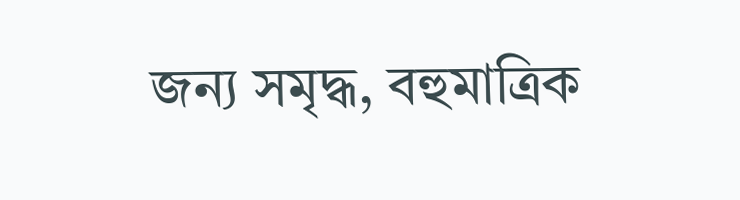জন্য সমৃদ্ধ, বহুমাত্রিক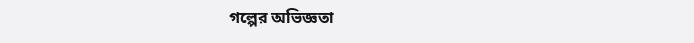গল্পের অভিজ্ঞতা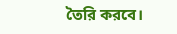তৈরি করবে।